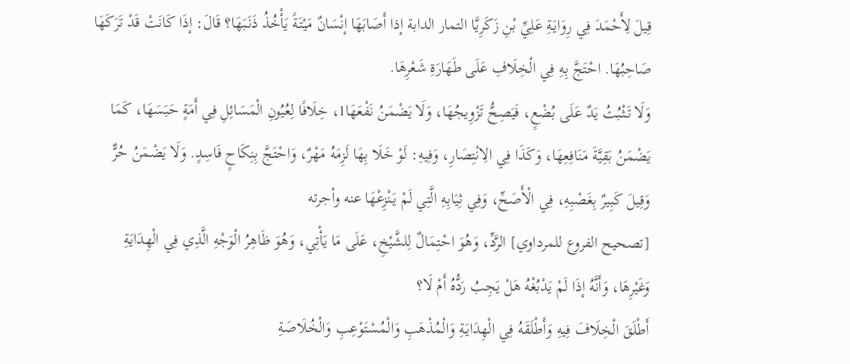قِيلَ لِأَحْمَدَ فِي رِوَايَةِ عَلِيِّ بْنِ زَكَرِيَّا التمار الدابة إذا أَصَابَهَا إنْسَانٌ مَيْتَةً يَأْخُذُ ذَنَبَهَا؟ قَالَ: إذَا كَانَتْ قَدْ تَرَكَهَا صَاحِبُهَا. احْتَجَّ بِهِ فِي الْخِلَافِ عَلَى طَهَارَةِ شَعْرِهَا.
وَلَا تَثْبُتُ يَدٌ عَلَى بُضْعٍ، فَيَصِحُّ تَزْوِيجُهَا، وَلَا يَضْمَنُ نَفْعَهَا1، خِلَافًا لِعُيُونِ الْمَسَائِلِ فِي أَمَةٍ حَبَسَهَا، كَمَا يَضْمَنُ بَقِيَّةَ مَنَافِعِهَا، وَكَذَا فِي الِانْتِصَارِ، وَفِيهِ: لَوْ خَلَا بِهَا لَزِمَهُ مَهْرٌ، وَاحْتَجَّ بِنِكَاحٍ فَاسِدٍ. وَلَا يَضْمَنُ حُرٌّ وَقِيلَ كَبِيرٌ بِغَصْبِهِ، فِي الْأَصَحِّ، وَفِي ثِيَابِهِ الَّتِي لَمْ يَنْزِعْهَا عنه وأجرته
[تصحيح الفروع للمرداوي] الرَّدِّ، وَهُوَ احْتِمَالٌ لِلشَّيْخِ، عَلَى مَا يَأْتِي، وَهُوَ ظَاهِرُ الْوَجْهِ الَّذِي فِي الْهِدَايَةِ وَغَيْرِهَا، وَأَنَّهُ إذَا لَمْ يَدْبُغْهُ هَلْ يَجِبُ رَدُّهُ أَمْ لَا؟
أَطْلَقَ الْخِلَافَ فِيهِ وَأَطْلَقَهُ فِي الْهِدَايَةِ وَالْمُذْهَبِ وَالْمُسْتَوْعِبِ وَالْخُلَاصَةِ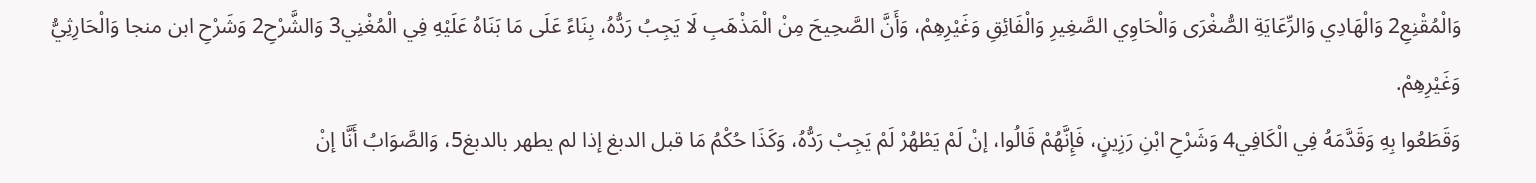وَالْمُقْنِعِ2 وَالْهَادِي وَالرِّعَايَةِ الصُّغْرَى وَالْحَاوِي الصَّغِيرِ وَالْفَائِقِ وَغَيْرِهِمْ، وَأَنَّ الصَّحِيحَ مِنْ الْمَذْهَبِ لَا يَجِبُ رَدُّهُ، بِنَاءً عَلَى مَا بَنَاهُ عَلَيْهِ فِي الْمُغْنِي3 وَالشَّرْحِ2 وَشَرْحِ ابن منجا وَالْحَارِثِيُّ وَغَيْرِهِمْ.
وَقَطَعُوا بِهِ وَقَدَّمَهُ فِي الْكَافِي4 وَشَرْحِ ابْنِ رَزِينٍ، فَإِنَّهُمْ قَالُوا، إنْ لَمْ يَطْهُرْ لَمْ يَجِبْ رَدُّهُ، وَكَذَا حُكْمُ مَا قبل الدبغ إذا لم يطهر بالدبغ5، وَالصَّوَابُ أَنَّا إنْ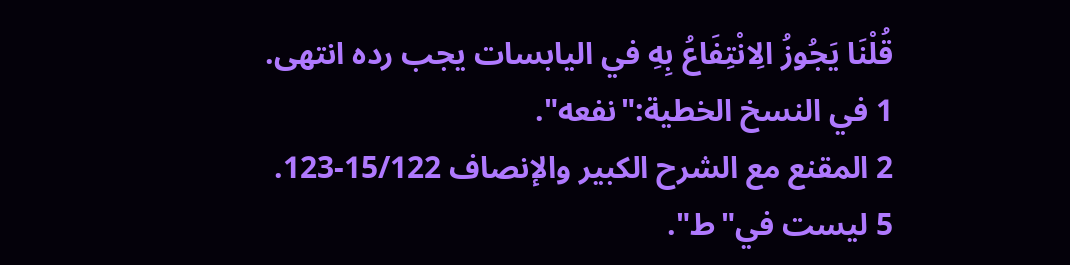قُلْنَا يَجُوزُ الِانْتِفَاعُ بِهِ في اليابسات يجب رده انتهى.
1 في النسخ الخطية:"نفعه".
2 المقنع مع الشرح الكبير والإنصاف 15/122-123.
5 ليست في"ط".